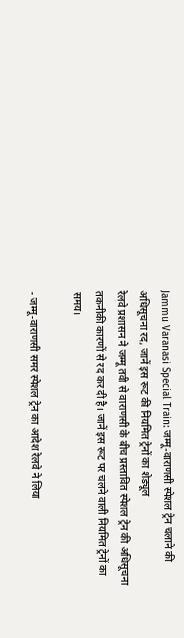Jammu Varanasi Special Train: जम्मू-वाराणसी स्पेशल ट्रेन चलाने की अधिसूचना रद, जानें इस रूट की नियमित ट्रेनों का शेड्यूल
रेलवे प्रशासन ने जम्मू तवी से वाराणसी के बीच प्रस्तावित स्पेशल ट्रेन की अधिसूचना तकनीकी कारणों से रद कर दी है। जानें इस रूट पर चलने वाली नियमित ट्रेनों का समय।

- जम्मू-वाराणसी समर स्पेशल ट्रेन का आदेश रेलवे ने लिया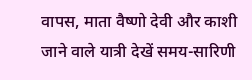वापस, माता वैष्णो देवी और काशी जाने वाले यात्री देखें समय-सारिणी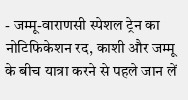- जम्मू-वाराणसी स्पेशल ट्रेन का नोटिफिकेशन रद, काशी और जम्मू के बीच यात्रा करने से पहले जान लें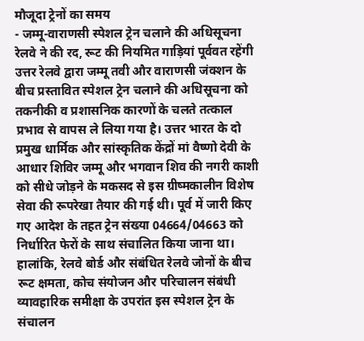मौजूदा ट्रेनों का समय
- जम्मू-वाराणसी स्पेशल ट्रेन चलाने की अधिसूचना रेलवे ने की रद, रूट की नियमित गाड़ियां पूर्ववत रहेंगी
उत्तर रेलवे द्वारा जम्मू तवी और वाराणसी जंक्शन के बीच प्रस्तावित स्पेशल ट्रेन चलाने की अधिसूचना को तकनीकी व प्रशासनिक कारणों के चलते तत्काल प्रभाव से वापस ले लिया गया है। उत्तर भारत के दो प्रमुख धार्मिक और सांस्कृतिक केंद्रों मां वैष्णो देवी के आधार शिविर जम्मू और भगवान शिव की नगरी काशी को सीधे जोड़ने के मकसद से इस ग्रीष्मकालीन विशेष सेवा की रूपरेखा तैयार की गई थी। पूर्व में जारी किए गए आदेश के तहत ट्रेन संख्या 04664/04663 को निर्धारित फेरों के साथ संचालित किया जाना था। हालांकि, रेलवे बोर्ड और संबंधित रेलवे जोनों के बीच रूट क्षमता, कोच संयोजन और परिचालन संबंधी व्यावहारिक समीक्षा के उपरांत इस स्पेशल ट्रेन के संचालन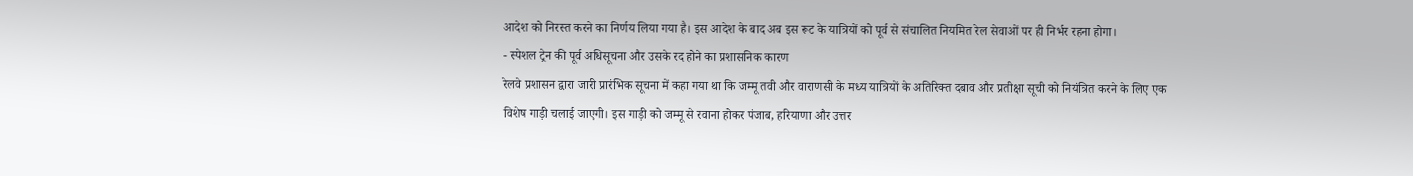आदेश को निरस्त करने का निर्णय लिया गया है। इस आदेश के बाद अब इस रूट के यात्रियों को पूर्व से संचालित नियमित रेल सेवाओं पर ही निर्भर रहना होगा।
- स्पेशल ट्रेन की पूर्व अधिसूचना और उसके रद होने का प्रशासनिक कारण
रेलवे प्रशासन द्वारा जारी प्रारंभिक सूचना में कहा गया था कि जम्मू तवी और वाराणसी के मध्य यात्रियों के अतिरिक्त दबाव और प्रतीक्षा सूची को नियंत्रित करने के लिए एक विशेष गाड़ी चलाई जाएगी। इस गाड़ी को जम्मू से रवाना होकर पंजाब, हरियाणा और उत्तर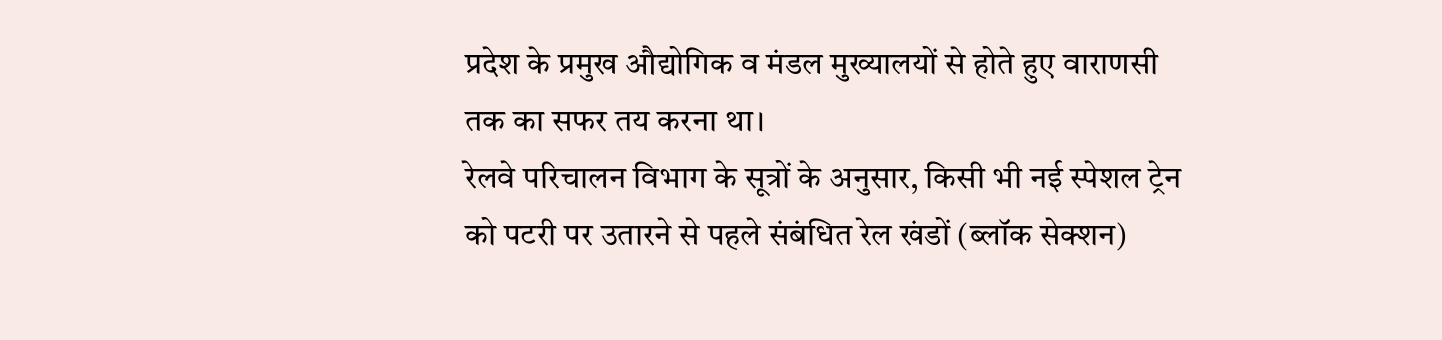प्रदेश के प्रमुख औद्योगिक व मंडल मुख्यालयों से होते हुए वाराणसी तक का सफर तय करना था।
रेलवे परिचालन विभाग के सूत्रों के अनुसार, किसी भी नई स्पेशल ट्रेन को पटरी पर उतारने से पहले संबंधित रेल खंडों (ब्लॉक सेक्शन)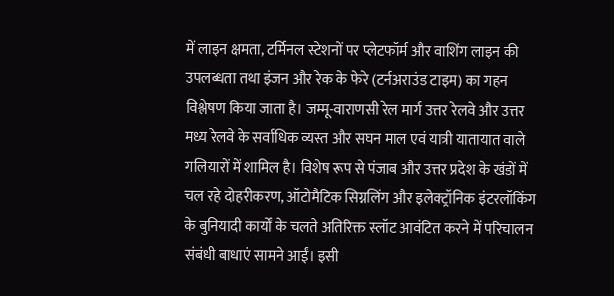में लाइन क्षमता, टर्मिनल स्टेशनों पर प्लेटफॉर्म और वाशिंग लाइन की उपलब्धता तथा इंजन और रेक के फेरे (टर्नअराउंड टाइम) का गहन विश्लेषण किया जाता है। जम्मू-वाराणसी रेल मार्ग उत्तर रेलवे और उत्तर मध्य रेलवे के सर्वाधिक व्यस्त और सघन माल एवं यात्री यातायात वाले गलियारों में शामिल है। विशेष रूप से पंजाब और उत्तर प्रदेश के खंडों में चल रहे दोहरीकरण, ऑटोमैटिक सिग्नलिंग और इलेक्ट्रॉनिक इंटरलॉकिंग के बुनियादी कार्यों के चलते अतिरिक्त स्लॉट आवंटित करने में परिचालन संबंधी बाधाएं सामने आईं। इसी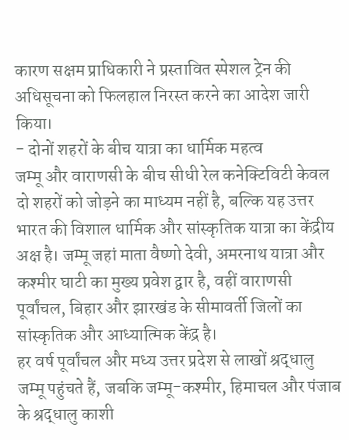कारण सक्षम प्राधिकारी ने प्रस्तावित स्पेशल ट्रेन की अधिसूचना को फिलहाल निरस्त करने का आदेश जारी किया।
- दोनों शहरों के बीच यात्रा का धार्मिक महत्व
जम्मू और वाराणसी के बीच सीधी रेल कनेक्टिविटी केवल दो शहरों को जोड़ने का माध्यम नहीं है, बल्कि यह उत्तर भारत की विशाल धार्मिक और सांस्कृतिक यात्रा का केंद्रीय अक्ष है। जम्मू जहां माता वैष्णो देवी, अमरनाथ यात्रा और कश्मीर घाटी का मुख्य प्रवेश द्वार है, वहीं वाराणसी पूर्वांचल, बिहार और झारखंड के सीमावर्ती जिलों का सांस्कृतिक और आध्यात्मिक केंद्र है।
हर वर्ष पूर्वांचल और मध्य उत्तर प्रदेश से लाखों श्रद्धालु जम्मू पहुंचते हैं, जबकि जम्मू-कश्मीर, हिमाचल और पंजाब के श्रद्धालु काशी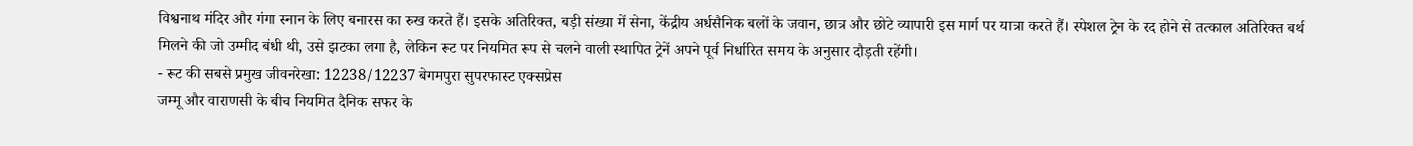विश्वनाथ मंदिर और गंगा स्नान के लिए बनारस का रुख करते हैं। इसके अतिरिक्त, बड़ी संख्या में सेना, केंद्रीय अर्धसैनिक बलों के जवान, छात्र और छोटे व्यापारी इस मार्ग पर यात्रा करते हैं। स्पेशल ट्रेन के रद होने से तत्काल अतिरिक्त बर्थ मिलने की जो उम्मीद बंधी थी, उसे झटका लगा है, लेकिन रूट पर नियमित रूप से चलने वाली स्थापित ट्रेनें अपने पूर्व निर्धारित समय के अनुसार दौड़ती रहेंगी।
- रूट की सबसे प्रमुख जीवनरेखा: 12238/12237 बेगमपुरा सुपरफास्ट एक्सप्रेस
जम्मू और वाराणसी के बीच नियमित दैनिक सफर के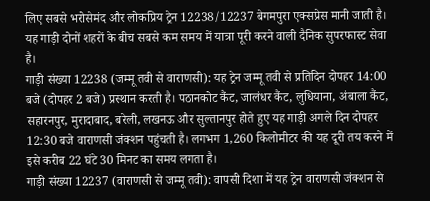लिए सबसे भरोसेमंद और लोकप्रिय ट्रेन 12238/12237 बेगमपुरा एक्सप्रेस मानी जाती है। यह गाड़ी दोनों शहरों के बीच सबसे कम समय में यात्रा पूरी करने वाली दैनिक सुपरफास्ट सेवा है।
गाड़ी संख्या 12238 (जम्मू तवी से वाराणसी): यह ट्रेन जम्मू तवी से प्रतिदिन दोपहर 14:00 बजे (दोपहर 2 बजे) प्रस्थान करती है। पठानकोट कैंट, जालंधर कैंट, लुधियाना, अंबाला कैंट, सहारनपुर, मुरादाबाद, बरेली, लखनऊ और सुल्तानपुर होते हुए यह गाड़ी अगले दिन दोपहर 12:30 बजे वाराणसी जंक्शन पहुंचती है। लगभग 1,260 किलोमीटर की यह दूरी तय करने में इसे करीब 22 घंटे 30 मिनट का समय लगता है।
गाड़ी संख्या 12237 (वाराणसी से जम्मू तवी): वापसी दिशा में यह ट्रेन वाराणसी जंक्शन से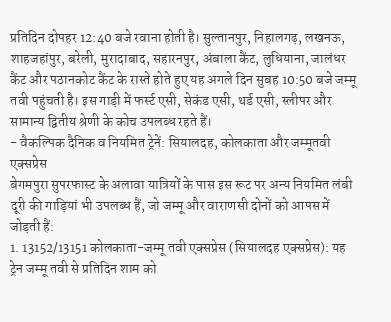प्रतिदिन दोपहर 12:40 बजे रवाना होती है। सुल्तानपुर, निहालगढ़, लखनऊ, शाहजहांपुर, बरेली, मुरादाबाद, सहारनपुर, अंबाला कैंट, लुधियाना, जालंधर कैंट और पठानकोट कैंट के रास्ते होते हुए यह अगले दिन सुबह 10:50 बजे जम्मू तवी पहुंचती है। इस गाड़ी में फर्स्ट एसी, सेकंड एसी, थर्ड एसी, स्लीपर और सामान्य द्वितीय श्रेणी के कोच उपलब्ध रहते हैं।
- वैकल्पिक दैनिक व नियमित ट्रेनें: सियालदह, कोलकाता और जम्मूतवी एक्सप्रेस
बेगमपुरा सुपरफास्ट के अलावा यात्रियों के पास इस रूट पर अन्य नियमित लंबी दूरी की गाड़ियां भी उपलब्ध हैं, जो जम्मू और वाराणसी दोनों को आपस में जोड़ती हैं:
1. 13152/13151 कोलकाता-जम्मू तवी एक्सप्रेस (सियालदह एक्सप्रेस): यह ट्रेन जम्मू तवी से प्रतिदिन शाम को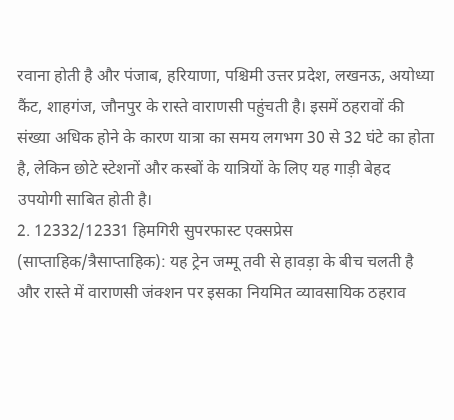रवाना होती है और पंजाब, हरियाणा, पश्चिमी उत्तर प्रदेश, लखनऊ, अयोध्या कैंट, शाहगंज, जौनपुर के रास्ते वाराणसी पहुंचती है। इसमें ठहरावों की संख्या अधिक होने के कारण यात्रा का समय लगभग 30 से 32 घंटे का होता है, लेकिन छोटे स्टेशनों और कस्बों के यात्रियों के लिए यह गाड़ी बेहद उपयोगी साबित होती है।
2. 12332/12331 हिमगिरी सुपरफास्ट एक्सप्रेस (साप्ताहिक/त्रैसाप्ताहिक): यह ट्रेन जम्मू तवी से हावड़ा के बीच चलती है और रास्ते में वाराणसी जंक्शन पर इसका नियमित व्यावसायिक ठहराव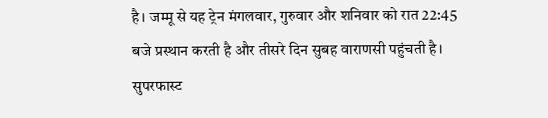है। जम्मू से यह ट्रेन मंगलवार, गुरुवार और शनिवार को रात 22:45 बजे प्रस्थान करती है और तीसरे दिन सुबह वाराणसी पहुंचती है। सुपरफास्ट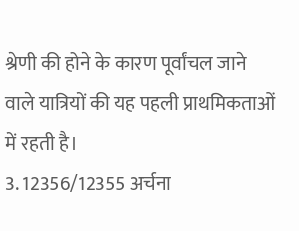श्रेणी की होने के कारण पूर्वांचल जाने वाले यात्रियों की यह पहली प्राथमिकताओं में रहती है।
3. 12356/12355 अर्चना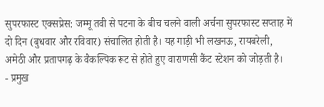सुपरफास्ट एक्सप्रेस: जम्मू तवी से पटना के बीच चलने वाली अर्चना सुपरफास्ट सप्ताह में दो दिन (बुधवार और रविवार) संचालित होती है। यह गाड़ी भी लखनऊ, रायबरेली, अमेठी और प्रतापगढ़ के वैकल्पिक रूट से होते हुए वाराणसी कैंट स्टेशन को जोड़ती है।
- प्रमुख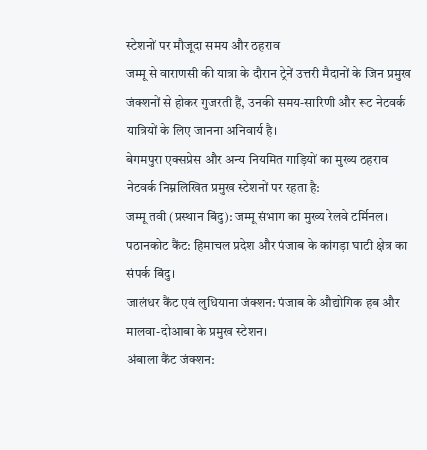स्टेशनों पर मौजूदा समय और ठहराव
जम्मू से वाराणसी की यात्रा के दौरान ट्रेनें उत्तरी मैदानों के जिन प्रमुख जंक्शनों से होकर गुजरती हैं, उनकी समय-सारिणी और रूट नेटवर्क यात्रियों के लिए जानना अनिवार्य है।
बेगमपुरा एक्सप्रेस और अन्य नियमित गाड़ियों का मुख्य ठहराव नेटवर्क निम्नलिखित प्रमुख स्टेशनों पर रहता है:
जम्मू तवी (प्रस्थान बिंदु): जम्मू संभाग का मुख्य रेलवे टर्मिनल।
पठानकोट कैंट: हिमाचल प्रदेश और पंजाब के कांगड़ा घाटी क्षेत्र का संपर्क बिंदु।
जालंधर कैंट एवं लुधियाना जंक्शन: पंजाब के औद्योगिक हब और मालवा-दोआबा के प्रमुख स्टेशन।
अंबाला कैंट जंक्शन: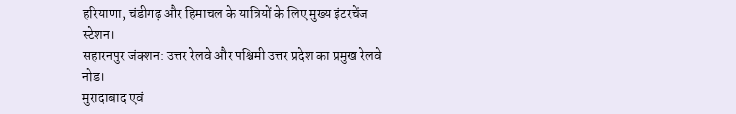हरियाणा, चंडीगढ़ और हिमाचल के यात्रियों के लिए मुख्य इंटरचेंज स्टेशन।
सहारनपुर जंक्शन: उत्तर रेलवे और पश्चिमी उत्तर प्रदेश का प्रमुख रेलवे नोड।
मुरादाबाद एवं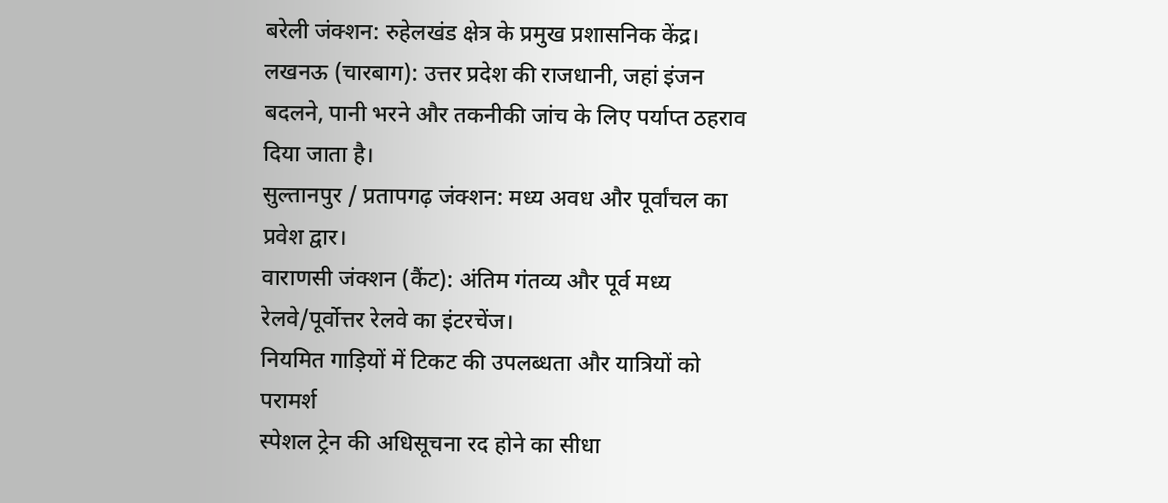बरेली जंक्शन: रुहेलखंड क्षेत्र के प्रमुख प्रशासनिक केंद्र।
लखनऊ (चारबाग): उत्तर प्रदेश की राजधानी, जहां इंजन बदलने, पानी भरने और तकनीकी जांच के लिए पर्याप्त ठहराव दिया जाता है।
सुल्तानपुर / प्रतापगढ़ जंक्शन: मध्य अवध और पूर्वांचल का प्रवेश द्वार।
वाराणसी जंक्शन (कैंट): अंतिम गंतव्य और पूर्व मध्य रेलवे/पूर्वोत्तर रेलवे का इंटरचेंज।
नियमित गाड़ियों में टिकट की उपलब्धता और यात्रियों को परामर्श
स्पेशल ट्रेन की अधिसूचना रद होने का सीधा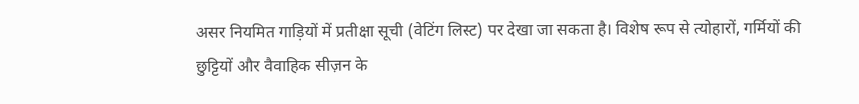असर नियमित गाड़ियों में प्रतीक्षा सूची (वेटिंग लिस्ट) पर देखा जा सकता है। विशेष रूप से त्योहारों, गर्मियों की छुट्टियों और वैवाहिक सीज़न के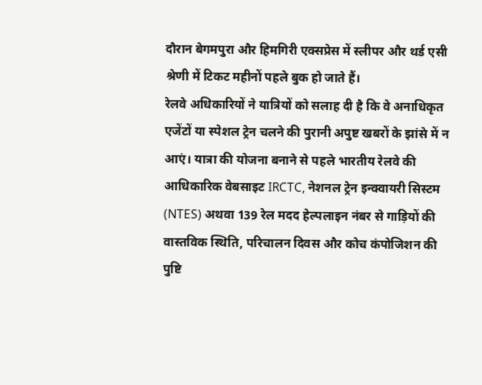दौरान बेगमपुरा और हिमगिरी एक्सप्रेस में स्लीपर और थर्ड एसी श्रेणी में टिकट महीनों पहले बुक हो जाते हैं।
रेलवे अधिकारियों ने यात्रियों को सलाह दी है कि वे अनाधिकृत एजेंटों या स्पेशल ट्रेन चलने की पुरानी अपुष्ट खबरों के झांसे में न आएं। यात्रा की योजना बनाने से पहले भारतीय रेलवे की आधिकारिक वेबसाइट IRCTC, नेशनल ट्रेन इन्क्वायरी सिस्टम (NTES) अथवा 139 रेल मदद हेल्पलाइन नंबर से गाड़ियों की वास्तविक स्थिति, परिचालन दिवस और कोच कंपोजिशन की पुष्टि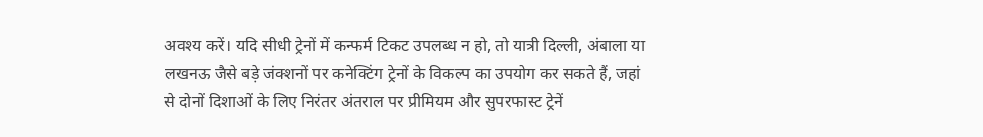अवश्य करें। यदि सीधी ट्रेनों में कन्फर्म टिकट उपलब्ध न हो, तो यात्री दिल्ली, अंबाला या लखनऊ जैसे बड़े जंक्शनों पर कनेक्टिंग ट्रेनों के विकल्प का उपयोग कर सकते हैं, जहां से दोनों दिशाओं के लिए निरंतर अंतराल पर प्रीमियम और सुपरफास्ट ट्रेनें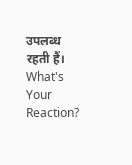उपलब्ध रहती हैं।
What's Your Reaction?